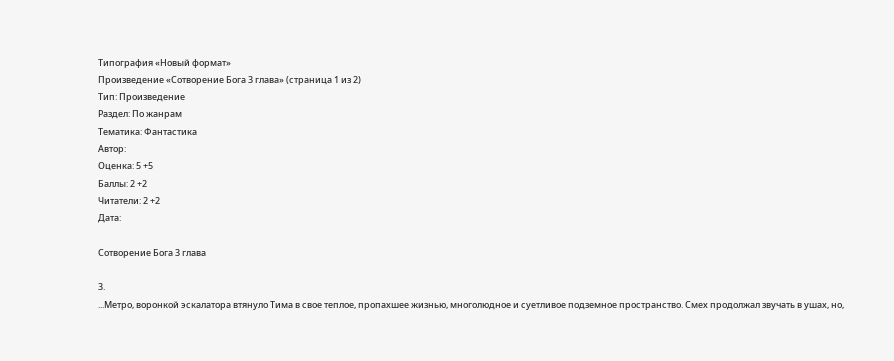Типография «Новый формат»
Произведение «Сотворение Бога 3 глава» (страница 1 из 2)
Тип: Произведение
Раздел: По жанрам
Тематика: Фантастика
Автор:
Оценка: 5 +5
Баллы: 2 +2
Читатели: 2 +2
Дата:

Сотворение Бога 3 глава

3.
...Метро, воронкой эскалатора втянуло Тима в свое теплое, пропахшее жизнью, многолюдное и суетливое подземное пространство. Смех продолжал звучать в ушах, но,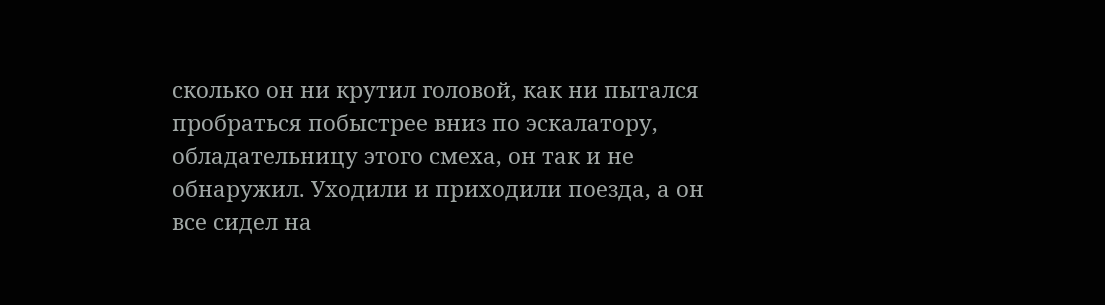сколько он ни крутил головой, как ни пытался пробраться побыстрее вниз по эскалатору, обладательницу этого смеха, он так и не обнаружил. Уходили и приходили поезда, а он все сидел на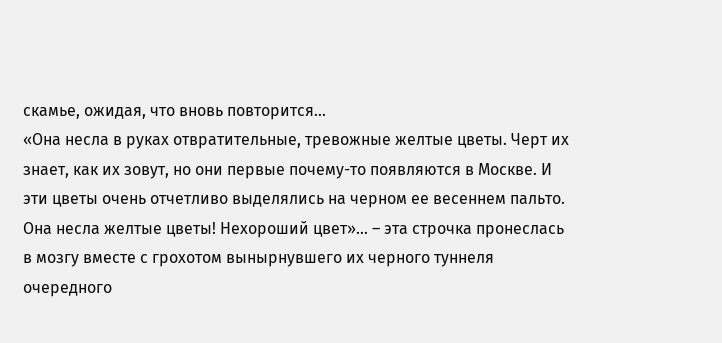скамье, ожидая, что вновь повторится...
«Она несла в руках отвратительные, тревожные желтые цветы. Черт их знает, как их зовут, но они первые почему-то появляются в Москве. И эти цветы очень отчетливо выделялись на черном ее весеннем пальто. Она несла желтые цветы! Нехороший цвет»... – эта строчка пронеслась в мозгу вместе с грохотом вынырнувшего их черного туннеля очередного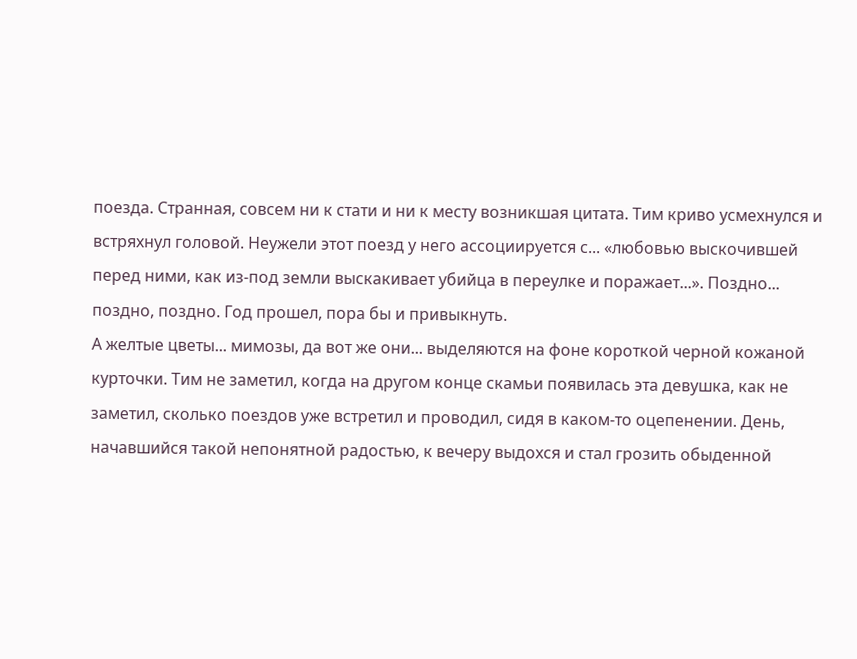поезда. Странная, совсем ни к стати и ни к месту возникшая цитата. Тим криво усмехнулся и встряхнул головой. Неужели этот поезд у него ассоциируется с... «любовью выскочившей перед ними, как из-под земли выскакивает убийца в переулке и поражает...». Поздно... поздно, поздно. Год прошел, пора бы и привыкнуть.
А желтые цветы... мимозы, да вот же они... выделяются на фоне короткой черной кожаной курточки. Тим не заметил, когда на другом конце скамьи появилась эта девушка, как не заметил, сколько поездов уже встретил и проводил, сидя в каком-то оцепенении. День, начавшийся такой непонятной радостью, к вечеру выдохся и стал грозить обыденной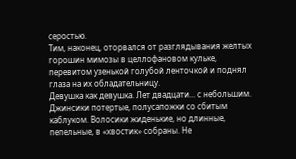серостью.
Тим, наконец, оторвался от разглядывания желтых горошин мимозы в целлофановом кульке, перевитом узенькой голубой ленточкой и поднял глаза на их обладательницу.
Девушка как девушка. Лет двадцати... с небольшим. Джинсики потертые, полусапожки со сбитым каблуком. Волосики жиденькие, но длинные, пепельные, в «хвостик» собраны. Не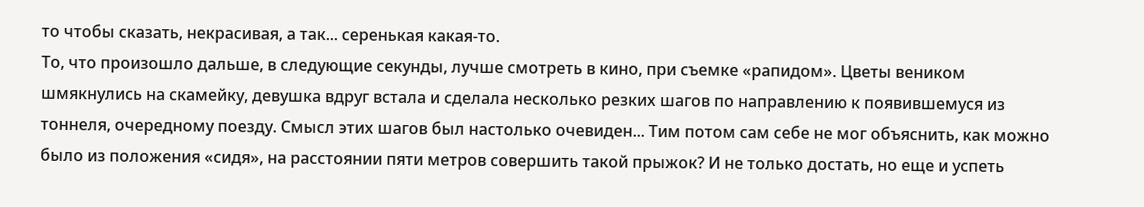то чтобы сказать, некрасивая, а так... серенькая какая-то.
То, что произошло дальше, в следующие секунды, лучше смотреть в кино, при съемке «рапидом». Цветы веником шмякнулись на скамейку, девушка вдруг встала и сделала несколько резких шагов по направлению к появившемуся из тоннеля, очередному поезду. Смысл этих шагов был настолько очевиден... Тим потом сам себе не мог объяснить, как можно было из положения «сидя», на расстоянии пяти метров совершить такой прыжок? И не только достать, но еще и успеть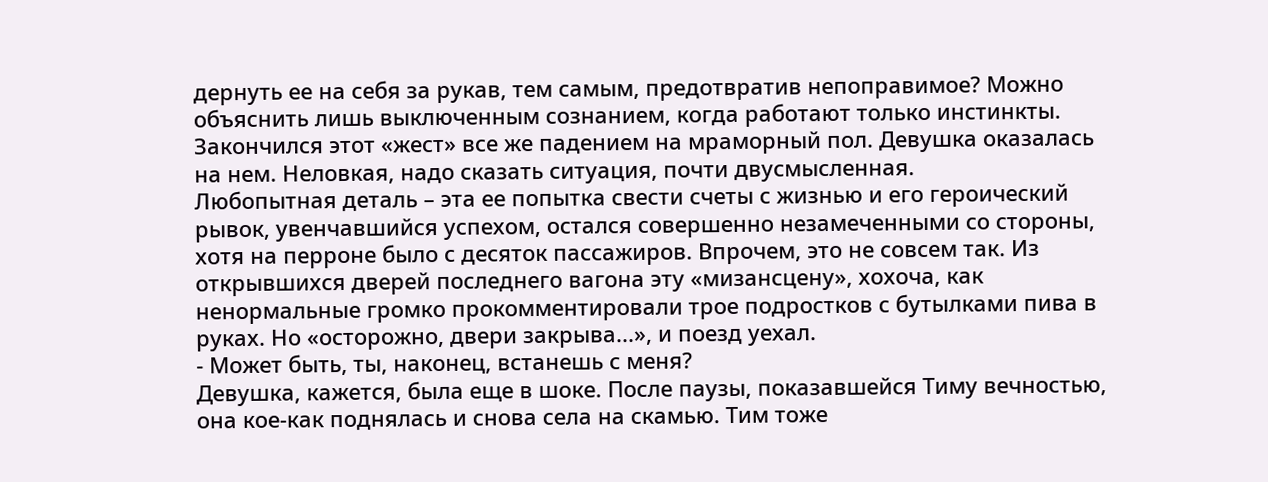дернуть ее на себя за рукав, тем самым, предотвратив непоправимое? Можно объяснить лишь выключенным сознанием, когда работают только инстинкты.
Закончился этот «жест» все же падением на мраморный пол. Девушка оказалась на нем. Неловкая, надо сказать ситуация, почти двусмысленная.
Любопытная деталь – эта ее попытка свести счеты с жизнью и его героический рывок, увенчавшийся успехом, остался совершенно незамеченными со стороны, хотя на перроне было с десяток пассажиров. Впрочем, это не совсем так. Из открывшихся дверей последнего вагона эту «мизансцену», хохоча, как ненормальные громко прокомментировали трое подростков с бутылками пива в руках. Но «осторожно, двери закрыва...», и поезд уехал.
- Может быть, ты, наконец, встанешь с меня?
Девушка, кажется, была еще в шоке. После паузы, показавшейся Тиму вечностью, она кое-как поднялась и снова села на скамью. Тим тоже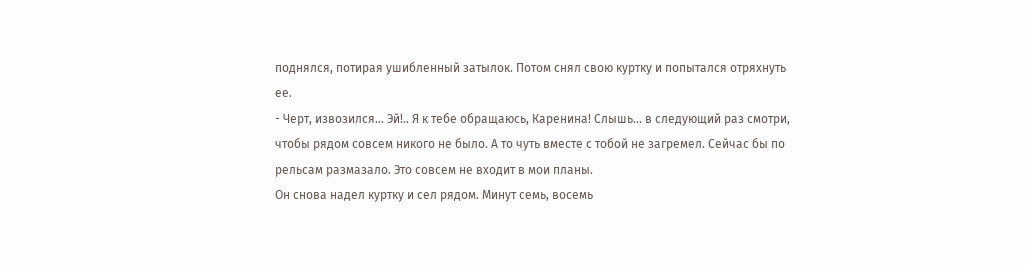поднялся, потирая ушибленный затылок. Потом снял свою куртку и попытался отряхнуть ее.
- Черт, извозился... Эй!.. Я к тебе обращаюсь, Каренина! Слышь... в следующий раз смотри, чтобы рядом совсем никого не было. А то чуть вместе с тобой не загремел. Сейчас бы по рельсам размазало. Это совсем не входит в мои планы.
Он снова надел куртку и сел рядом. Минут семь, восемь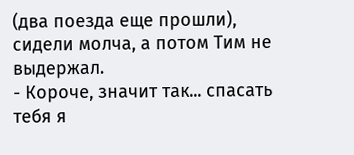(два поезда еще прошли), сидели молча, а потом Тим не выдержал.
- Короче, значит так... спасать тебя я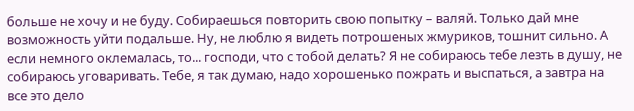больше не хочу и не буду. Собираешься повторить свою попытку – валяй. Только дай мне возможность уйти подальше. Ну, не люблю я видеть потрошеных жмуриков, тошнит сильно. А если немного оклемалась, то... господи, что с тобой делать? Я не собираюсь тебе лезть в душу, не собираюсь уговаривать. Тебе, я так думаю, надо хорошенько пожрать и выспаться, а завтра на все это дело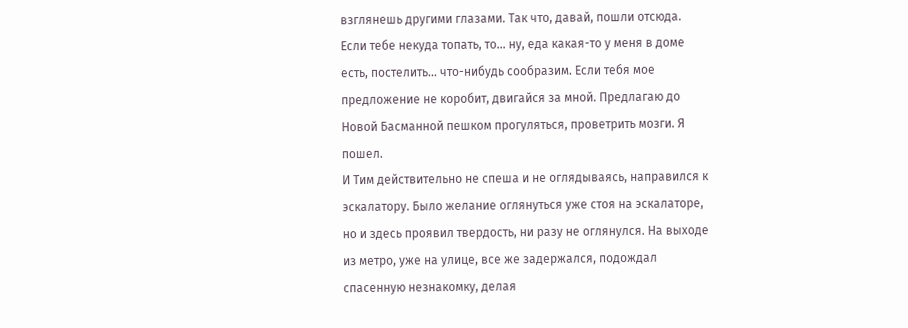взглянешь другими глазами. Так что, давай, пошли отсюда. Если тебе некуда топать, то... ну, еда какая-то у меня в доме есть, постелить... что-нибудь сообразим. Если тебя мое предложение не коробит, двигайся за мной. Предлагаю до Новой Басманной пешком прогуляться, проветрить мозги. Я пошел.
И Тим действительно не спеша и не оглядываясь, направился к эскалатору. Было желание оглянуться уже стоя на эскалаторе, но и здесь проявил твердость, ни разу не оглянулся. На выходе из метро, уже на улице, все же задержался, подождал спасенную незнакомку, делая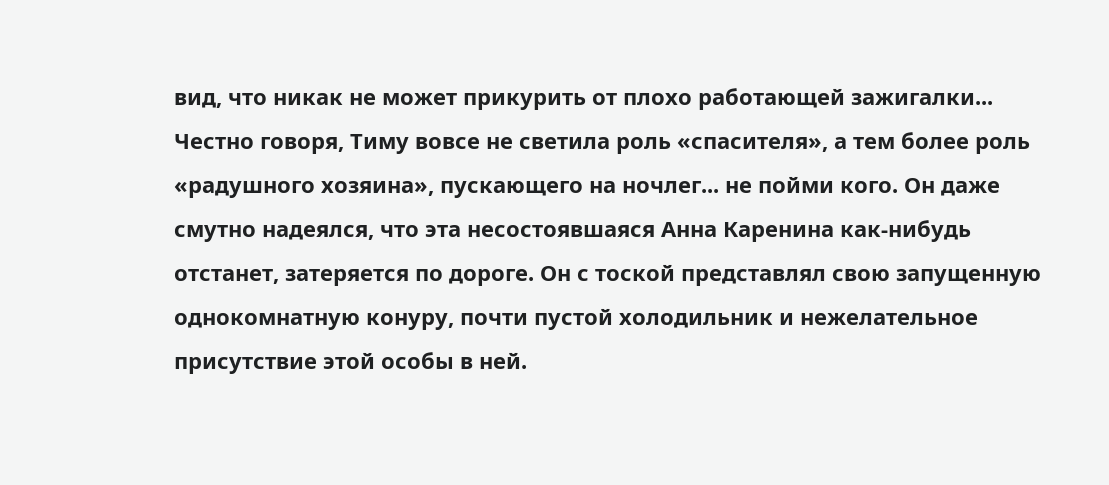вид, что никак не может прикурить от плохо работающей зажигалки...
Честно говоря, Тиму вовсе не светила роль «спасителя», а тем более роль «радушного хозяина», пускающего на ночлег... не пойми кого. Он даже смутно надеялся, что эта несостоявшаяся Анна Каренина как-нибудь отстанет, затеряется по дороге. Он с тоской представлял свою запущенную однокомнатную конуру, почти пустой холодильник и нежелательное присутствие этой особы в ней.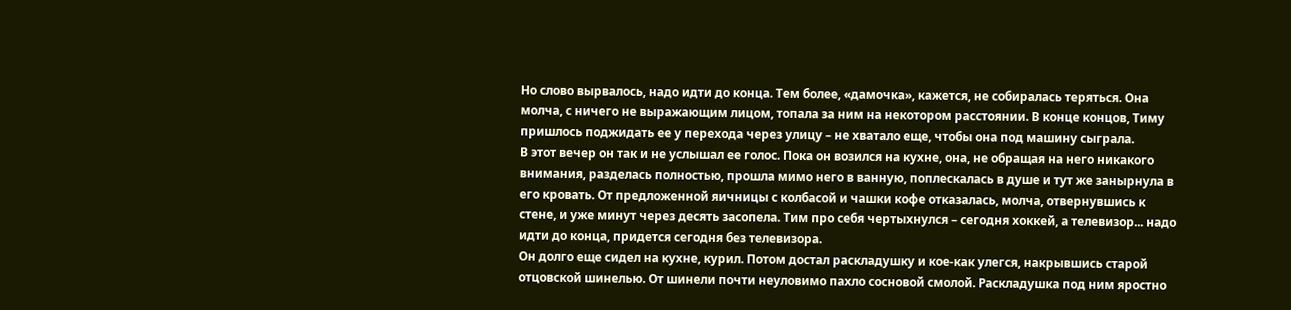Но слово вырвалось, надо идти до конца. Тем более, «дамочка», кажется, не собиралась теряться. Она молча, с ничего не выражающим лицом, топала за ним на некотором расстоянии. В конце концов, Тиму пришлось поджидать ее у перехода через улицу – не хватало еще, чтобы она под машину сыграла.
В этот вечер он так и не услышал ее голос. Пока он возился на кухне, она, не обращая на него никакого внимания, разделась полностью, прошла мимо него в ванную, поплескалась в душе и тут же занырнула в его кровать. От предложенной яичницы с колбасой и чашки кофе отказалась, молча, отвернувшись к стене, и уже минут через десять засопела. Тим про себя чертыхнулся – сегодня хоккей, а телевизор... надо идти до конца, придется сегодня без телевизора.
Он долго еще сидел на кухне, курил. Потом достал раскладушку и кое-как улегся, накрывшись старой отцовской шинелью. От шинели почти неуловимо пахло сосновой смолой. Раскладушка под ним яростно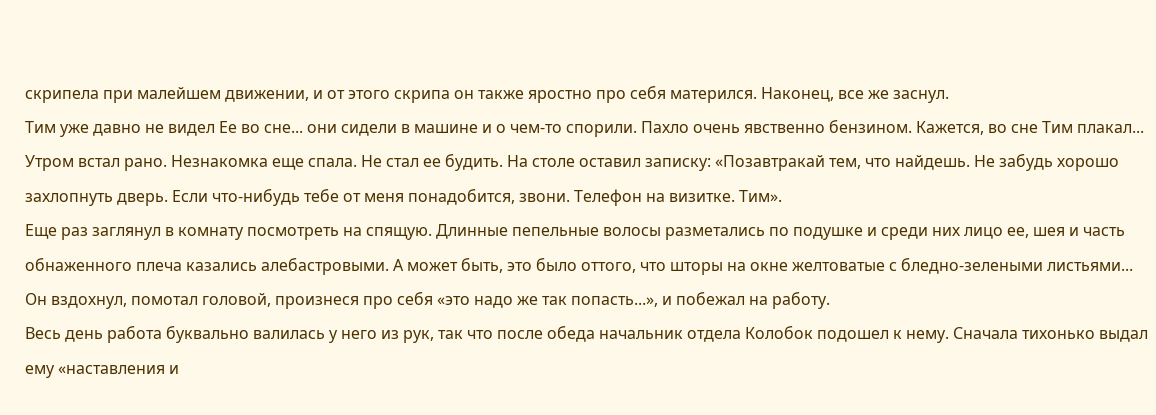скрипела при малейшем движении, и от этого скрипа он также яростно про себя матерился. Наконец, все же заснул.
Тим уже давно не видел Ее во сне... они сидели в машине и о чем-то спорили. Пахло очень явственно бензином. Кажется, во сне Тим плакал...
Утром встал рано. Незнакомка еще спала. Не стал ее будить. На столе оставил записку: «Позавтракай тем, что найдешь. Не забудь хорошо захлопнуть дверь. Если что-нибудь тебе от меня понадобится, звони. Телефон на визитке. Тим».
Еще раз заглянул в комнату посмотреть на спящую. Длинные пепельные волосы разметались по подушке и среди них лицо ее, шея и часть обнаженного плеча казались алебастровыми. А может быть, это было оттого, что шторы на окне желтоватые с бледно-зелеными листьями...
Он вздохнул, помотал головой, произнеся про себя «это надо же так попасть...», и побежал на работу.
Весь день работа буквально валилась у него из рук, так что после обеда начальник отдела Колобок подошел к нему. Сначала тихонько выдал ему «наставления и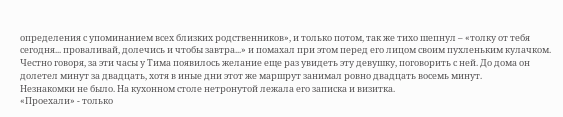определения с упоминанием всех близких родственников», и только потом, так же тихо шепнул – «толку от тебя сегодня... проваливай, долечись и чтобы завтра...» и помахал при этом перед его лицом своим пухленьким кулачком.
Честно говоря, за эти часы у Тима появилось желание еще раз увидеть эту девушку, поговорить с ней. До дома он долетел минут за двадцать, хотя в иные дни этот же маршрут занимал ровно двадцать восемь минут.
Незнакомки не было. На кухонном столе нетронутой лежала его записка и визитка.
«Проехали» - только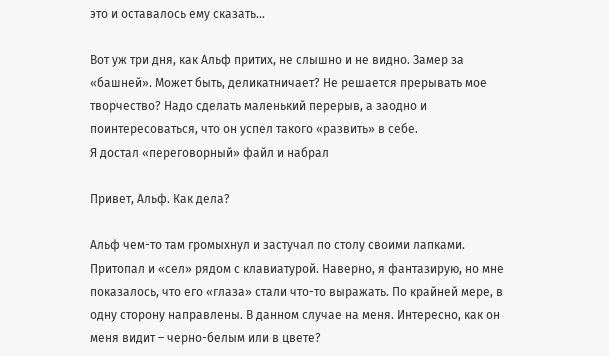это и оставалось ему сказать...

Вот уж три дня, как Альф притих, не слышно и не видно. Замер за «башней». Может быть, деликатничает? Не решается прерывать мое творчество? Надо сделать маленький перерыв, а заодно и поинтересоваться, что он успел такого «развить» в себе.
Я достал «переговорный» файл и набрал

Привет, Альф. Как дела?

Альф чем-то там громыхнул и застучал по столу своими лапками. Притопал и «сел» рядом с клавиатурой. Наверно, я фантазирую, но мне показалось, что его «глаза» стали что-то выражать. По крайней мере, в одну сторону направлены. В данном случае на меня. Интересно, как он меня видит – черно-белым или в цвете?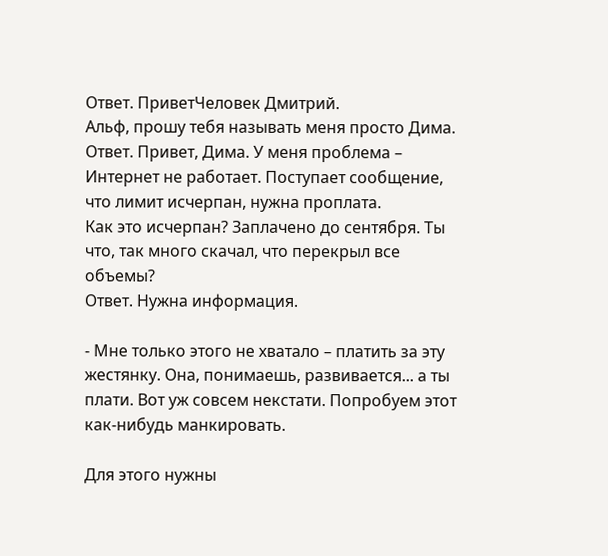Ответ. ПриветЧеловек Дмитрий.
Альф, прошу тебя называть меня просто Дима.
Ответ. Привет, Дима. У меня проблема – Интернет не работает. Поступает сообщение, что лимит исчерпан, нужна проплата.
Как это исчерпан? Заплачено до сентября. Ты что, так много скачал, что перекрыл все объемы?
Ответ. Нужна информация.

- Мне только этого не хватало – платить за эту жестянку. Она, понимаешь, развивается... а ты плати. Вот уж совсем некстати. Попробуем этот как-нибудь манкировать.

Для этого нужны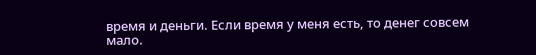время и деньги. Если время у меня есть, то денег совсем мало.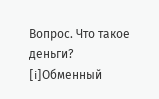Вопрос. Что такое деньги?
[i]Обменный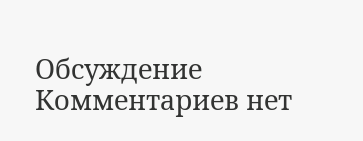Обсуждение
Комментариев нет